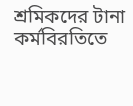শ্রমিকদের টানা কর্মবিরতিতে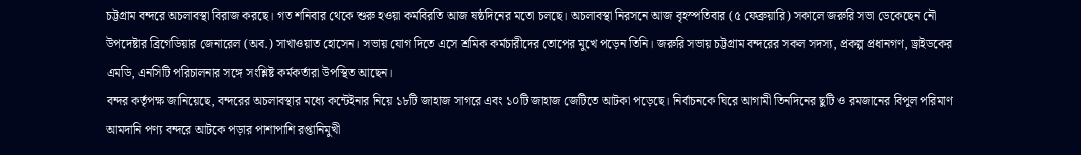চট্টগ্রাম বন্দরে অচলাবস্থা বিরাজ করছে। গত শনিবার থেকে শুরু হওয়া কর্মবিরতি আজ ষষ্ঠদিনের মতো চলছে। অচলাবস্থা নিরসনে আজ বৃহস্পতিবার (৫ ফেব্রুয়ারি) সকালে জরুরি সভা ডেকেছেন নৌ উপদেষ্টার ব্রিগেডিয়ার জেনারেল (অব.) সাখাওয়াত হোসেন। সভায় যোগ দিতে এসে শ্রমিক কর্মচারীদের তোপের মুখে পড়েন তিনি। জরুরি সভায় চট্টগ্রাম বন্দরের সকল সদস্য, প্রকল্প প্রধানগণ, ড্রাইডকের এমডি, এনসিটি পরিচালনার সঙ্গে সংশ্লিষ্ট কর্মকর্তারা উপস্থিত আছেন।
বন্দর কর্তৃপক্ষ জানিয়েছে, বন্দরের অচলাবস্থার মধ্যে কন্টেইনার নিয়ে ১৮টি জাহাজ সাগরে এবং ১০টি জাহাজ জেটিতে আটকা পড়েছে। নির্বাচনকে ঘিরে আগামী তিনদিনের ছুটি ও রমজানের বিপুল পরিমাণ আমদানি পণ্য বন্দরে আটকে পড়ার পাশাপাশি রপ্তানিমুখী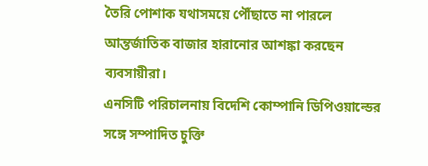তৈরি পোশাক যথাসময়ে পৌঁছাতে না পারলে আন্তর্জাতিক বাজার হারানোর আশঙ্কা করছেন ব্যবসায়ীরা।
এনসিটি পরিচালনায় বিদেশি কোম্পানি ডিপিওয়াল্ডের সঙ্গে সম্পাদিত চুক্তি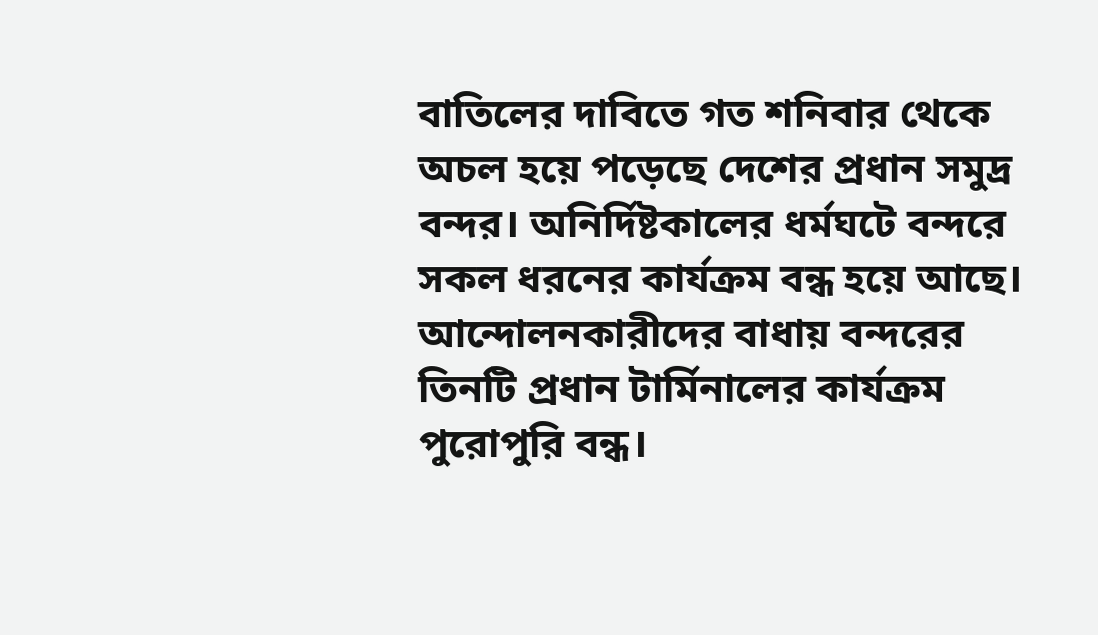বাতিলের দাবিতে গত শনিবার থেকে অচল হয়ে পড়েছে দেশের প্রধান সমুদ্র বন্দর। অনির্দিষ্টকালের ধর্মঘটে বন্দরে সকল ধরনের কার্যক্রম বন্ধ হয়ে আছে। আন্দোলনকারীদের বাধায় বন্দরের তিনটি প্রধান টার্মিনালের কার্যক্রম পুরোপুরি বন্ধ।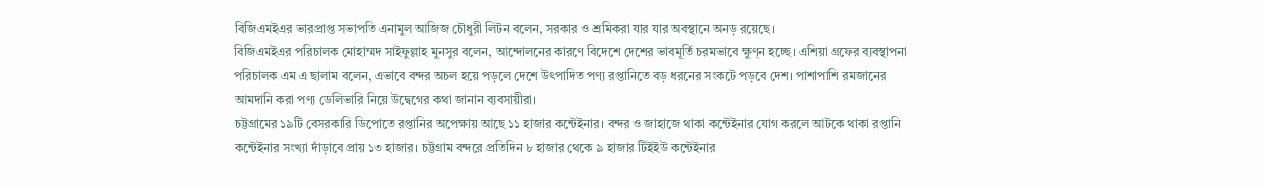বিজিএমইএর ভারপ্রাপ্ত সভাপতি এনামুল আজিজ চৌধুরী লিটন বলেন, সরকার ও শ্রমিকরা যার যার অবস্থানে অনড় রয়েছে।
বিজিএমইএর পরিচালক মোহাম্মদ সাইফুল্লাহ মুনসুর বলেন, আন্দোলনের কারণে বিদেশে দেশের ভাবমূর্তি চরমভাবে ক্ষুণ্ন হচ্ছে। এশিয়া গ্রফের ব্যবস্থাপনা পরিচালক এম এ ছালাম বলেন, এভাবে বন্দর অচল হয়ে পড়লে দেশে উৎপাদিত পণ্য রপ্তানিতে বড় ধরনের সংকটে পড়বে দেশ। পাশাপাশি রমজানের আমদানি করা পণ্য ডেলিভারি নিয়ে উদ্বেগের কথা জানান ব্যবসায়ীরা।
চট্টগ্রামের ১৯টি বেসরকারি ডিপোতে রপ্তানির অপেক্ষায় আছে ১১ হাজার কন্টেইনার। বন্দর ও জাহাজে থাকা কন্টেইনার যোগ করলে আটকে থাকা রপ্তানি কন্টেইনার সংখ্যা দাঁড়াবে প্রায় ১৩ হাজার। চট্টগ্রাম বন্দরে প্রতিদিন ৮ হাজার থেকে ৯ হাজার টিইইউ কন্টেইনার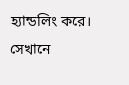হ্যান্ডলিং করে। সেখানে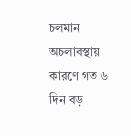চলমান অচলাবস্থায় কারণে গত ৬ দিন বড়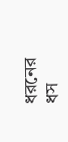ধরনের ধস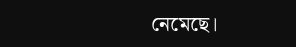নেমেছে।